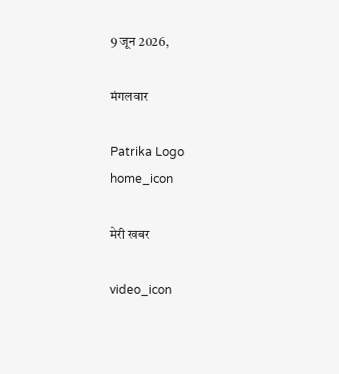9 जून 2026,

मंगलवार

Patrika Logo
home_icon

मेरी खबर

video_icon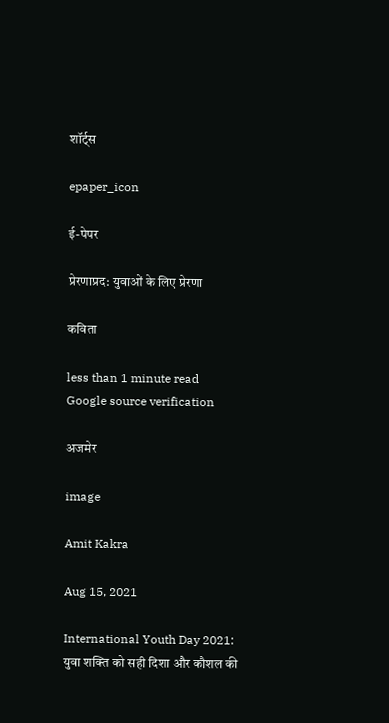शॉर्ट्स

epaper_icon

ई-पेपर

प्रेरणाप्रद: युवाओं के लिए प्रेरणा

कविता

less than 1 minute read
Google source verification

अजमेर

image

Amit Kakra

Aug 15, 2021

International Youth Day 2021: युवा शक्ति को सही दिशा और कौशल की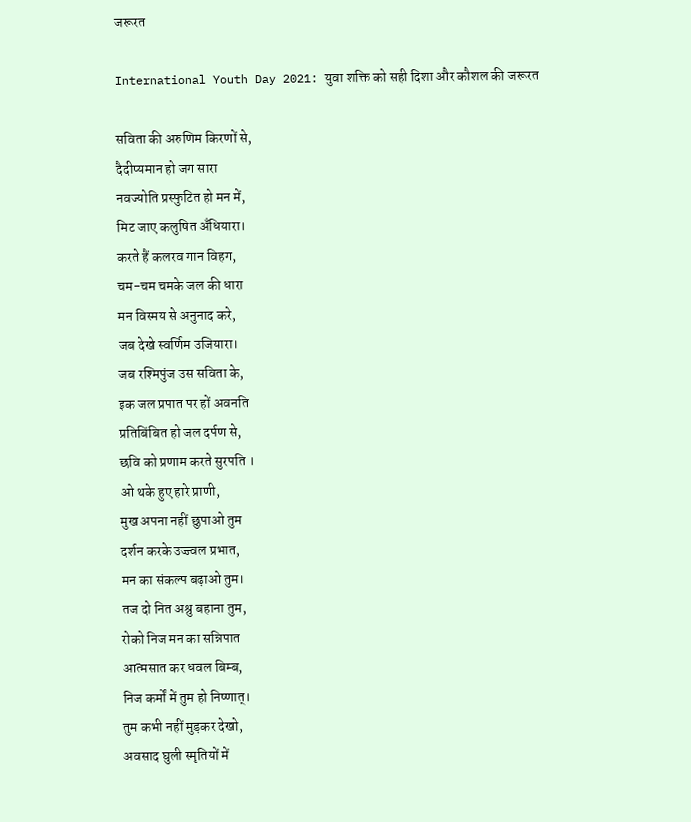जरूरत

International Youth Day 2021: युवा शक्ति को सही दिशा और कौशल की जरूरत

सविता की अरुणिम किरणों से,
दैदीप्यमान हो जग सारा
नवज्योति प्रस्फुटित हो मन में,
मिट जाए कलुषित अँधियारा।
करते हैं कलरव गान विहग,
चम-चम चमके जल की धारा
मन विस्मय से अनुनाद करे,
जब देखे स्वर्णिम उजियारा।
जब रश्मिपुंज उस सविता के,
इक जल प्रपात पर हों अवनति
प्रतिबिंबित हो जल दर्पण से,
छवि को प्रणाम करते सुरपति ।
ओ थके हुए हारे प्राणी,
मुख अपना नहीं छुपाओ तुम
दर्शन करके उज्ज्वल प्रभात,
मन का संकल्प बढ़ाओ तुम।
तज दो नित अश्रु बहाना तुम,
रोको निज मन का सन्निपात
आत्मसात कर धवल बिम्ब,
निज कर्मों में तुम हो निष्णात्।
तुम कभी नहीं मुड़कर देखो,
अवसाद घुली स्मृतियों में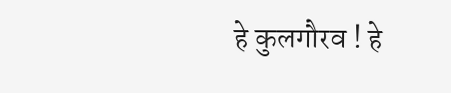हे कुलगौरव ! हे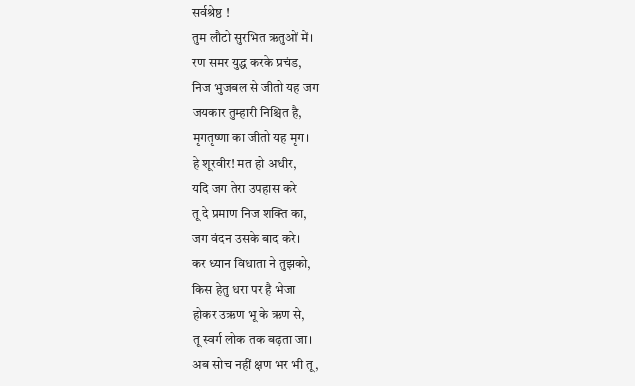सर्वश्रेष्ठ !
तुम लौटो सुरभित ऋतुओं में।
रण समर युद्ध करके प्रचंड,
निज भुजबल से जीतो यह जग
जयकार तुम्हारी निश्चित है,
मृगतृष्णा का जीतो यह मृग।
हे शूरवीर! मत हो अधीर,
यदि जग तेरा उपहास करे
तू दे प्रमाण निज शक्ति का,
जग वंदन उसके बाद करे।
कर ध्यान विधाता ने तुझको,
किस हेतु धरा पर है भेजा
होकर उऋण भू के ऋण से,
तू स्वर्ग लोक तक बढ़ता जा।
अब सोच नहीं क्षण भर भी तू,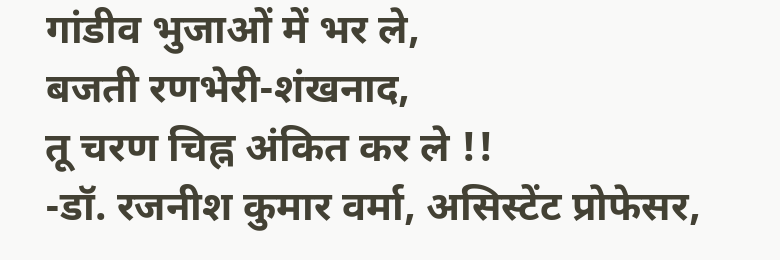गांडीव भुजाओं में भर ले,
बजती रणभेरी-शंखनाद,
तू चरण चिह्न अंकित कर ले !!
-डॉ. रजनीश कुमार वर्मा, असिस्टेंट प्रोफेसर,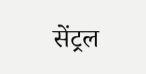सेंट्रल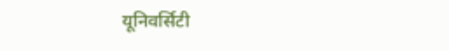यूनिवर्सिटी